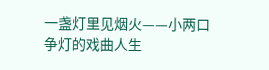一盏灯里见烟火——小两口争灯的戏曲人生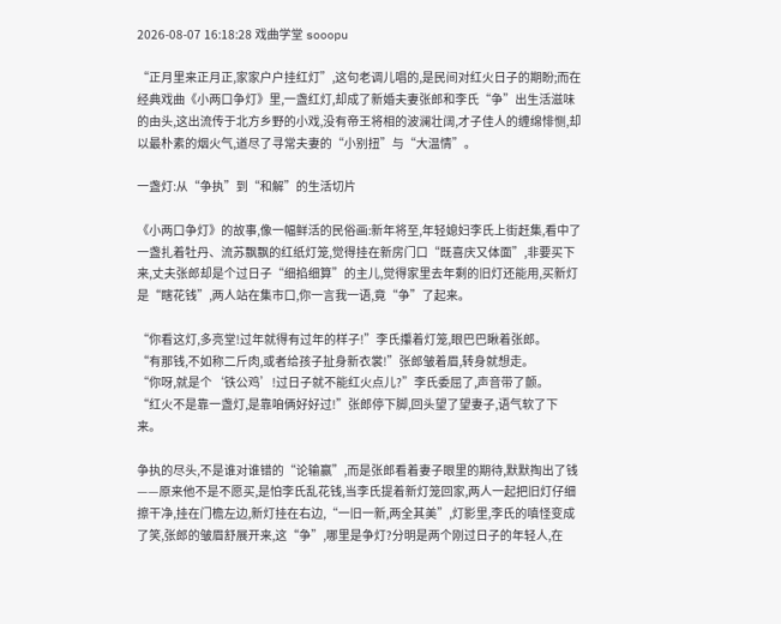2026-08-07 16:18:28 戏曲学堂 sooopu

“正月里来正月正,家家户户挂红灯”,这句老调儿唱的,是民间对红火日子的期盼;而在经典戏曲《小两口争灯》里,一盏红灯,却成了新婚夫妻张郎和李氏“争”出生活滋味的由头,这出流传于北方乡野的小戏,没有帝王将相的波澜壮阔,才子佳人的缠绵悱恻,却以最朴素的烟火气,道尽了寻常夫妻的“小别扭”与“大温情”。

一盏灯:从“争执”到“和解”的生活切片

《小两口争灯》的故事,像一幅鲜活的民俗画:新年将至,年轻媳妇李氏上街赶集,看中了一盏扎着牡丹、流苏飘飘的红纸灯笼,觉得挂在新房门口“既喜庆又体面”,非要买下来,丈夫张郎却是个过日子“细掐细算”的主儿,觉得家里去年剩的旧灯还能用,买新灯是“瞎花钱”,两人站在集市口,你一言我一语,竟“争”了起来。

“你看这灯,多亮堂!过年就得有过年的样子!”李氏攥着灯笼,眼巴巴瞅着张郎。
“有那钱,不如称二斤肉,或者给孩子扯身新衣裳!”张郎皱着眉,转身就想走。
“你呀,就是个‘铁公鸡’!过日子就不能红火点儿?”李氏委屈了,声音带了颤。
“红火不是靠一盏灯,是靠咱俩好好过!”张郎停下脚,回头望了望妻子,语气软了下来。

争执的尽头,不是谁对谁错的“论输赢”,而是张郎看着妻子眼里的期待,默默掏出了钱——原来他不是不愿买,是怕李氏乱花钱,当李氏提着新灯笼回家,两人一起把旧灯仔细擦干净,挂在门檐左边,新灯挂在右边,“一旧一新,两全其美”,灯影里,李氏的嗔怪变成了笑,张郎的皱眉舒展开来,这“争”,哪里是争灯?分明是两个刚过日子的年轻人,在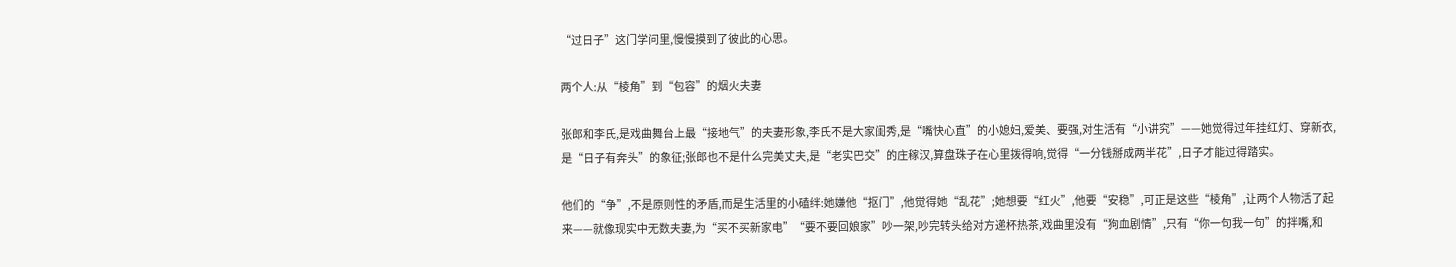“过日子”这门学问里,慢慢摸到了彼此的心思。

两个人:从“棱角”到“包容”的烟火夫妻

张郎和李氏,是戏曲舞台上最“接地气”的夫妻形象,李氏不是大家闺秀,是“嘴快心直”的小媳妇,爱美、要强,对生活有“小讲究”——她觉得过年挂红灯、穿新衣,是“日子有奔头”的象征;张郎也不是什么完美丈夫,是“老实巴交”的庄稼汉,算盘珠子在心里拨得响,觉得“一分钱掰成两半花”,日子才能过得踏实。

他们的“争”,不是原则性的矛盾,而是生活里的小磕绊:她嫌他“抠门”,他觉得她“乱花”;她想要“红火”,他要“安稳”,可正是这些“棱角”,让两个人物活了起来——就像现实中无数夫妻,为“买不买新家电”“要不要回娘家”吵一架,吵完转头给对方递杯热茶,戏曲里没有“狗血剧情”,只有“你一句我一句”的拌嘴,和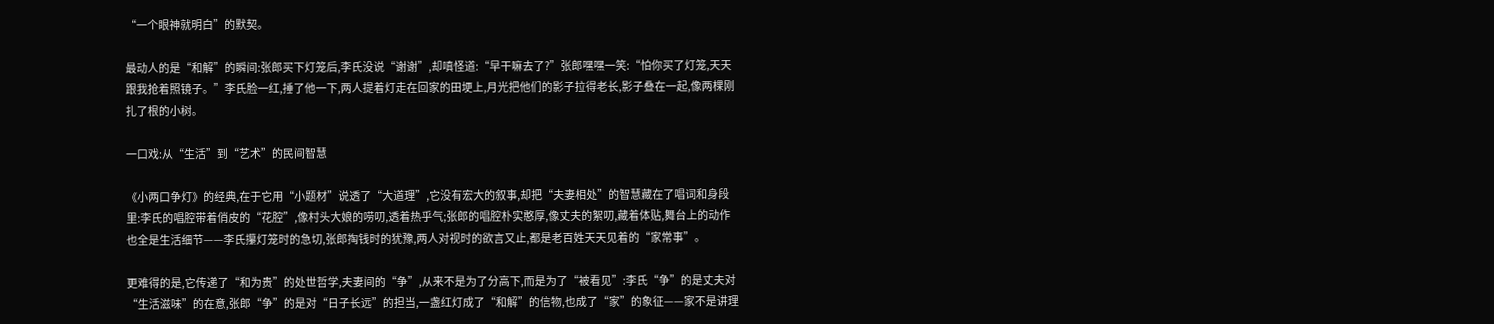“一个眼神就明白”的默契。

最动人的是“和解”的瞬间:张郎买下灯笼后,李氏没说“谢谢”,却嗔怪道:“早干嘛去了?”张郎嘿嘿一笑:“怕你买了灯笼,天天跟我抢着照镜子。”李氏脸一红,捶了他一下,两人提着灯走在回家的田埂上,月光把他们的影子拉得老长,影子叠在一起,像两棵刚扎了根的小树。

一口戏:从“生活”到“艺术”的民间智慧

《小两口争灯》的经典,在于它用“小题材”说透了“大道理”,它没有宏大的叙事,却把“夫妻相处”的智慧藏在了唱词和身段里:李氏的唱腔带着俏皮的“花腔”,像村头大娘的唠叨,透着热乎气;张郎的唱腔朴实憨厚,像丈夫的絮叨,藏着体贴,舞台上的动作也全是生活细节——李氏攥灯笼时的急切,张郎掏钱时的犹豫,两人对视时的欲言又止,都是老百姓天天见着的“家常事”。

更难得的是,它传递了“和为贵”的处世哲学,夫妻间的“争”,从来不是为了分高下,而是为了“被看见”:李氏“争”的是丈夫对“生活滋味”的在意,张郎“争”的是对“日子长远”的担当,一盏红灯成了“和解”的信物,也成了“家”的象征——家不是讲理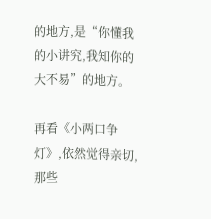的地方,是“你懂我的小讲究,我知你的大不易”的地方。

再看《小两口争灯》,依然觉得亲切,那些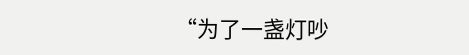“为了一盏灯吵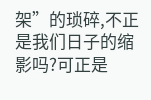架”的琐碎,不正是我们日子的缩影吗?可正是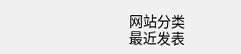网站分类
最近发表